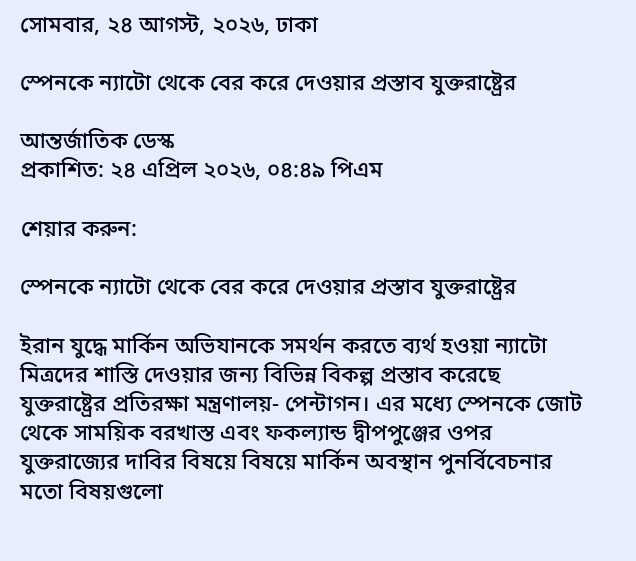সোমবার, ২৪ আগস্ট, ২০২৬, ঢাকা

স্পেনকে ন্যাটো থেকে বের করে দেওয়ার প্রস্তাব যুক্তরাষ্ট্রের

আন্তর্জাতিক ডেস্ক
প্রকাশিত: ২৪ এপ্রিল ২০২৬, ০৪:৪৯ পিএম

শেয়ার করুন:

স্পেনকে ন্যাটো থেকে বের করে দেওয়ার প্রস্তাব যুক্তরাষ্ট্রের

ইরান যুদ্ধে মার্কিন অভিযানকে সমর্থন করতে ব্যর্থ হওয়া ন্যাটো মিত্রদের শাস্তি দেওয়ার জন্য বিভিন্ন বিকল্প প্রস্তাব করেছে যুক্তরাষ্ট্রের প্রতিরক্ষা মন্ত্রণালয়- পেন্টাগন। এর মধ্যে স্পেনকে জোট থেকে সাময়িক বরখাস্ত এবং ফকল্যান্ড দ্বীপপুঞ্জের ওপর যুক্তরাজ্যের দাবির বিষয়ে বিষয়ে মার্কিন অবস্থান পুনর্বিবেচনার মতো বিষয়গুলো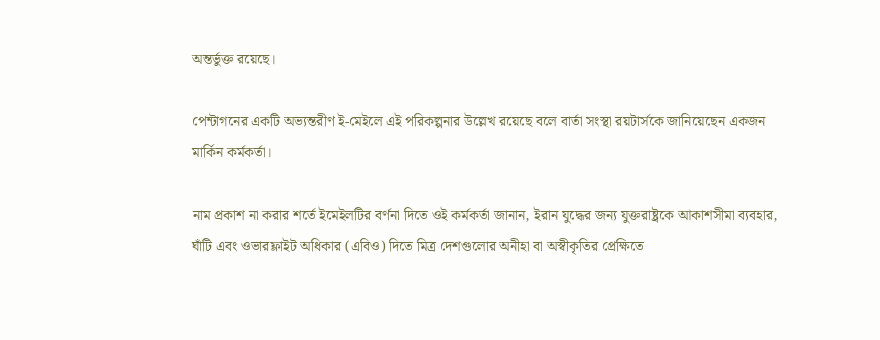অন্তর্ভুক্ত রয়েছে।

পেন্টাগনের একটি অভ্যন্তরীণ ই-মেইলে এই পরিকল্পনার উল্লেখ রয়েছে বলে বার্তা সংস্থা রয়টার্সকে জানিয়েছেন একজন মার্কিন কর্মকর্তা।

নাম প্রকাশ না করার শর্তে ইমেইলটির বর্ণনা দিতে ওই কর্মকর্তা জানান, ইরান যুদ্ধের জন্য যুক্তরাষ্ট্রকে আকাশসীমা ব্যবহার, ঘাঁটি এবং ওভারফ্লাইট অধিকার (এবিও) দিতে মিত্র দেশগুলোর অনীহা বা অস্বীকৃতির প্রেক্ষিতে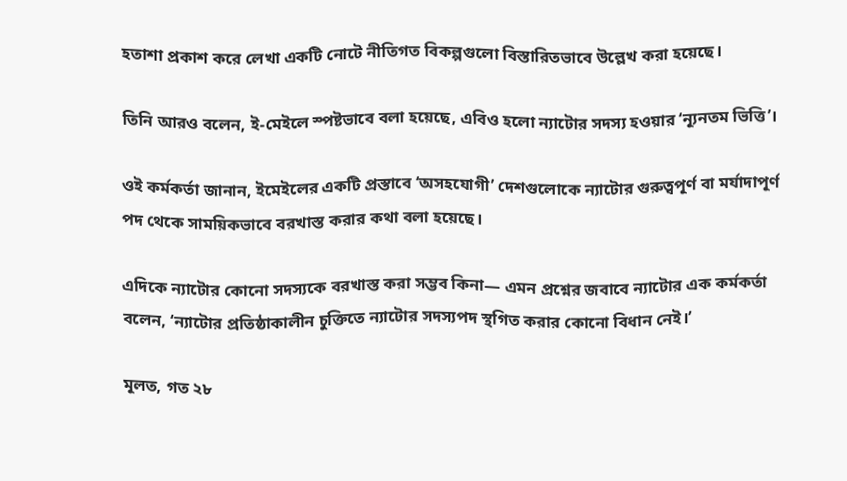হতাশা প্রকাশ করে লেখা একটি নোটে নীতিগত বিকল্পগুলো বিস্তারিতভাবে উল্লেখ করা হয়েছে।

তিনি আরও বলেন, ই-মেইলে স্পষ্টভাবে বলা হয়েছে, এবিও হলো ন্যাটোর সদস্য হওয়ার ‘ন্যূনতম ভিত্তি’।

ওই কর্মকর্তা জানান, ইমেইলের একটি প্রস্তাবে ‘অসহযোগী’ দেশগুলোকে ন্যাটোর গুরুত্বপূর্ণ বা মর্যাদাপূর্ণ পদ থেকে সাময়িকভাবে বরখাস্ত করার কথা বলা হয়েছে।

এদিকে ন্যাটোর কোনো সদস্যকে বরখাস্ত করা সম্ভব কিনা— এমন প্রশ্নের জবাবে ন্যাটোর এক কর্মকর্তা বলেন, ‘ন্যাটোর প্রতিষ্ঠাকালীন চুক্তিতে ন্যাটোর সদস্যপদ স্থগিত করার কোনো বিধান নেই।’

মূলত, গত ২৮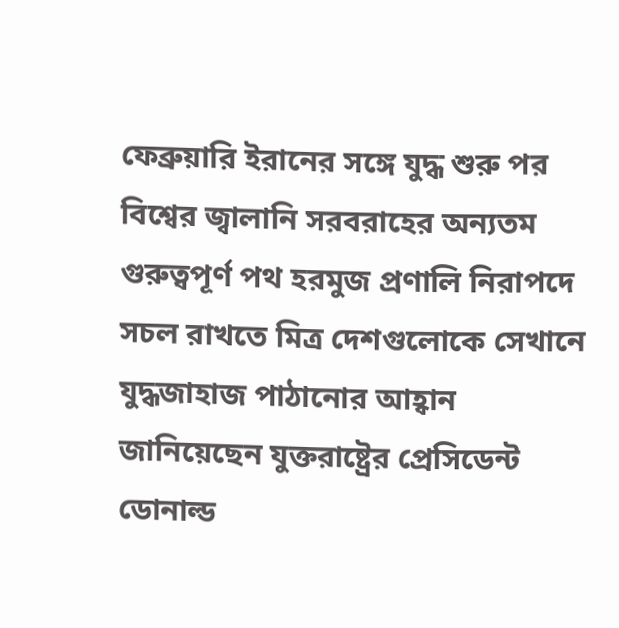ফেব্রুয়ারি ইরানের সঙ্গে যুদ্ধ শুরু পর বিশ্বের জ্বালানি সরবরাহের অন্যতম গুরুত্বপূর্ণ পথ হরমুজ প্রণালি নিরাপদে সচল রাখতে মিত্র দেশগুলোকে সেখানে যুদ্ধজাহাজ পাঠানোর আহ্বান জানিয়েছেন যুক্তরাষ্ট্রের প্রেসিডেন্ট ডোনাল্ড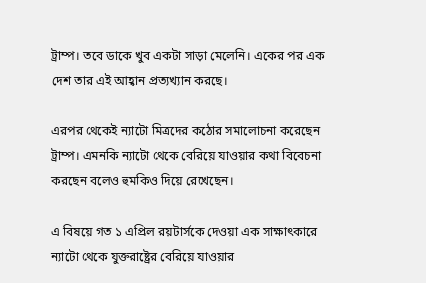ট্রাম্প। তবে ডাকে খুব একটা সাড়া মেলেনি। একের পর এক দেশ তার এই আহ্বান প্রত্যখ্যান করছে।

এরপর থেকেই ন্যাটো মিত্রদের কঠোর সমালোচনা করেছেন ট্রাম্প। এমনকি ন্যাটো থেকে বেরিয়ে যাওয়ার কথা বিবেচনা করছেন বলেও হুমকিও দিয়ে রেখেছেন।

এ বিষয়ে গত ১ এপ্রিল রয়টার্সকে দেওয়া এক সাক্ষাৎকারে ন্যাটো থেকে যুক্তরাষ্ট্রের বেরিয়ে যাওয়ার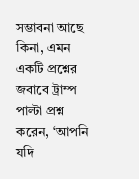সম্ভাবনা আছে কিনা, এমন একটি প্রশ্নের জবাবে ট্রাম্প পাল্টা প্রশ্ন করেন, ‘আপনি যদি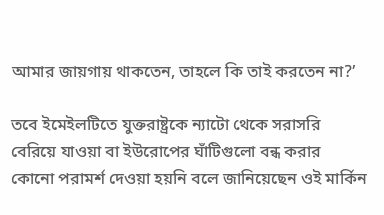আমার জায়গায় থাকতেন, তাহলে কি তাই করতেন না?’

তবে ইমেইলটিতে যুক্তরাষ্ট্রকে ন্যাটো থেকে সরাসরি বেরিয়ে যাওয়া বা ইউরোপের ঘাঁটিগুলো বন্ধ করার কোনো পরামর্শ দেওয়া হয়নি বলে জানিয়েছেন ওই মার্কিন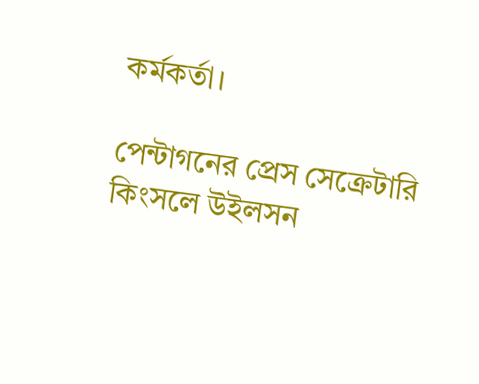কর্মকর্তা।

পেন্টাগনের প্রেস সেক্রেটারি কিংসলে উইলসন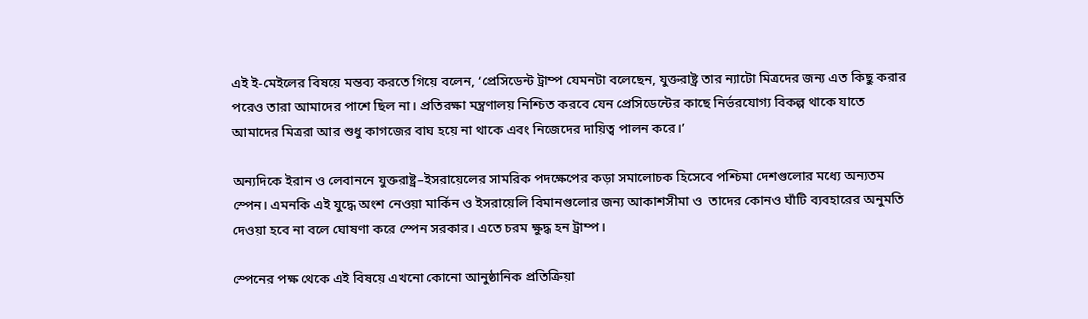এই ই-মেইলের বিষয়ে মন্তব্য করতে গিয়ে বলেন, ‘প্রেসিডেন্ট ট্রাম্প যেমনটা বলেছেন, যুক্তরাষ্ট্র তার ন্যাটো মিত্রদের জন্য এত কিছু করার পরেও তারা আমাদের পাশে ছিল না। প্রতিরক্ষা মন্ত্রণালয় নিশ্চিত করবে যেন প্রেসিডেন্টের কাছে নির্ভরযোগ্য বিকল্প থাকে যাতে আমাদের মিত্ররা আর শুধু কাগজের বাঘ হয়ে না থাকে এবং নিজেদের দায়িত্ব পালন করে।’

অন্যদিকে ইরান ও লেবাননে যুক্তরাষ্ট্র–ইসরায়েলের সামরিক পদক্ষেপের কড়া সমালোচক হিসেবে পশ্চিমা দেশগুলোর মধ্যে অন্যতম স্পেন। এমনকি এই যুদ্ধে ‍অংশ নেওয়া মার্কিন ও ইসরায়েলি বিমানগুলোর জন্য আকাশসীমা ও  তাদের কোনও ঘাঁটি ব্যবহারের অনুমতি দেওয়া হবে না বলে ঘোষণা করে স্পেন সরকার। এতে চরম ক্ষুদ্ধ হন ট্রাম্প।

স্পেনের পক্ষ থেকে এই বিষয়ে এখনো কোনো আনুষ্ঠানিক প্রতিক্রিয়া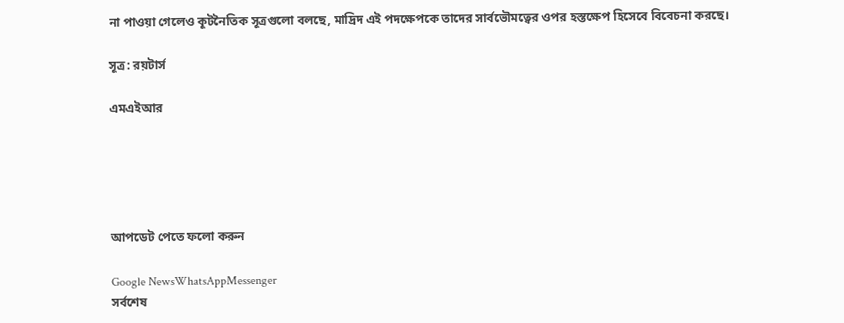না পাওয়া গেলেও কূটনৈতিক সূত্রগুলো বলছে, মাদ্রিদ এই পদক্ষেপকে তাদের সার্বভৌমত্বের ওপর হস্তক্ষেপ হিসেবে বিবেচনা করছে।

সূত্র: রয়টার্স

এমএইআর





আপডেট পেতে ফলো করুন

Google NewsWhatsAppMessenger
সর্বশেষ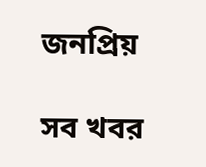জনপ্রিয়

সব খবর